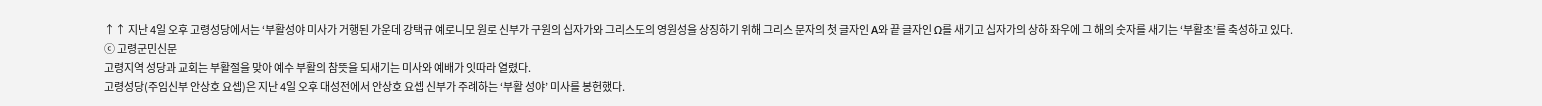↑↑ 지난 4일 오후 고령성당에서는 ‘부활성야 미사가 거행된 가운데 강택규 예로니모 원로 신부가 구원의 십자가와 그리스도의 영원성을 상징하기 위해 그리스 문자의 첫 글자인 Α와 끝 글자인 Ω를 새기고 십자가의 상하 좌우에 그 해의 숫자를 새기는 ‘부활초’를 축성하고 있다.
ⓒ 고령군민신문
고령지역 성당과 교회는 부활절을 맞아 예수 부활의 참뜻을 되새기는 미사와 예배가 잇따라 열렸다.
고령성당(주임신부 안상호 요셉)은 지난 4일 오후 대성전에서 안상호 요셉 신부가 주례하는 ‘부활 성야’ 미사를 봉헌했다.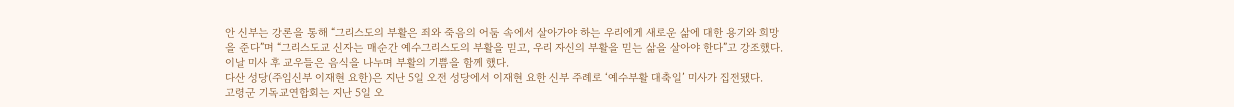안 신부는 강론을 통해 “그리스도의 부활은 죄와 죽음의 어둠 속에서 살아가야 하는 우리에게 새로운 삶에 대한 용기와 희망을 준다”며 “그리스도교 신자는 매순간 예수그리스도의 부활을 믿고, 우리 자신의 부활을 믿는 삶을 살아야 한다”고 강조했다.
이날 미사 후 교우들은 음식을 나누며 부활의 기쁨을 함께 했다.
다산 성당(주임신부 이재현 요한)은 지난 5일 오전 성당에서 이재현 요한 신부 주례로 ‘예수부활 대축일’ 미사가 집전됐다.
고령군 기독교연합회는 지난 5일 오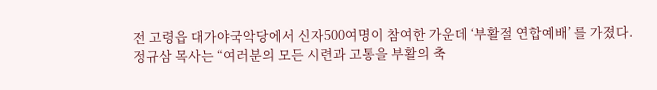전 고령읍 대가야국악당에서 신자500여명이 참여한 가운데 ‘부활절 연합예배’ 를 가졌다.
정규삼 목사는 “여러분의 모든 시련과 고통을 부활의 축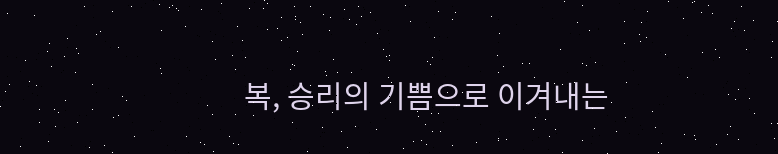복, 승리의 기쁨으로 이겨내는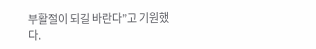부활절이 되길 바란다”고 기원했다.